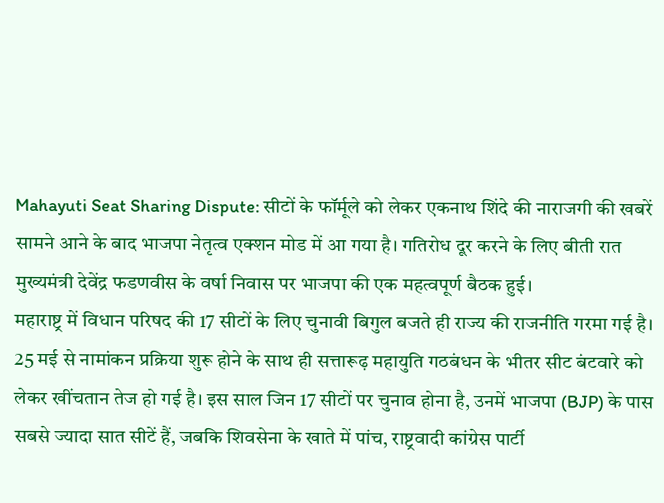Mahayuti Seat Sharing Dispute: सीटों के फॉर्मूले को लेकर एकनाथ शिंदे की नाराजगी की खबरें सामने आने के बाद भाजपा नेतृत्व एक्शन मोड में आ गया है। गतिरोध दूर करने के लिए बीती रात मुख्यमंत्री देवेंद्र फडणवीस के वर्षा निवास पर भाजपा की एक महत्वपूर्ण बैठक हुई।
महाराष्ट्र में विधान परिषद की 17 सीटों के लिए चुनावी बिगुल बजते ही राज्य की राजनीति गरमा गई है। 25 मई से नामांकन प्रक्रिया शुरू होने के साथ ही सत्तारूढ़ महायुति गठबंधन के भीतर सीट बंटवारे को लेकर खींचतान तेज हो गई है। इस साल जिन 17 सीटों पर चुनाव होना है, उनमें भाजपा (BJP) के पास सबसे ज्यादा सात सीटें हैं, जबकि शिवसेना के खाते में पांच, राष्ट्रवादी कांग्रेस पार्टी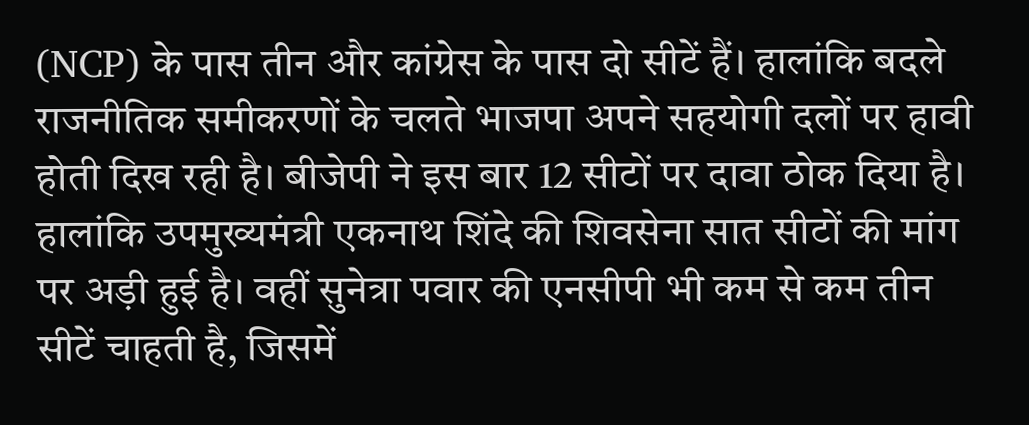(NCP) के पास तीन और कांग्रेस के पास दो सीटें हैं। हालांकि बदले राजनीतिक समीकरणों के चलते भाजपा अपने सहयोगी दलों पर हावी होती दिख रही है। बीजेपी ने इस बार 12 सीटों पर दावा ठोक दिया है। हालांकि उपमुख्यमंत्री एकनाथ शिंदे की शिवसेना सात सीटों की मांग पर अड़ी हुई है। वहीं सुनेत्रा पवार की एनसीपी भी कम से कम तीन सीटें चाहती है, जिसमें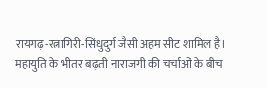रायगढ़-रत्नागिरी-सिंधुदुर्ग जैसी अहम सीट शामिल है।
महायुति के भीतर बढ़ती नाराजगी की चर्चाओं के बीच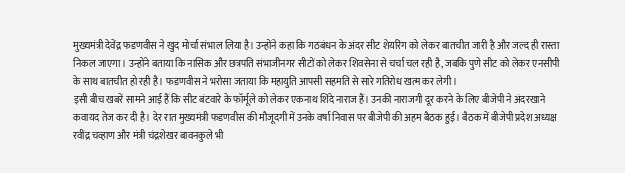मुख्यमंत्री देवेंद्र फडणवीस ने खुद मोर्चा संभाल लिया है। उन्होंने कहा कि गठबंधन के अंदर सीट शेयरिंग को लेकर बातचीत जारी है और जल्द ही रास्ता निकल जाएगा। उन्होंने बताया कि नासिक और छत्रपति संभाजीनगर सीटों को लेकर शिवसेना से चर्चा चल रही है, जबकि पुणे सीट को लेकर एनसीपी के साथ बातचीत हो रही है। फडणवीस ने भरोसा जताया कि महायुति आपसी सहमति से सारे गतिरोध खत्म कर लेगी।
इसी बीच खबरें सामने आई हैं कि सीट बंटवारे के फॉर्मूले को लेकर एकनाथ शिंदे नाराज हैं। उनकी नाराजगी दूर करने के लिए बीजेपी ने अंदरखाने कवायद तेज कर दी है। देर रात मुख्यमंत्री फडणवीस की मौजूदगी में उनके वर्षा निवास पर बीजेपी की अहम बैठक हुई। बैठक में बीजेपी प्रदेश अध्यक्ष रवींद्र चव्हाण और मंत्री चंद्रशेखर बावनकुले भी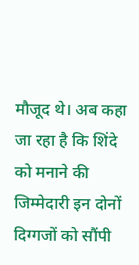मौजूद थे। अब कहा जा रहा है कि शिंदे को मनाने की जिम्मेदारी इन दोनों दिग्गजों को सौंपी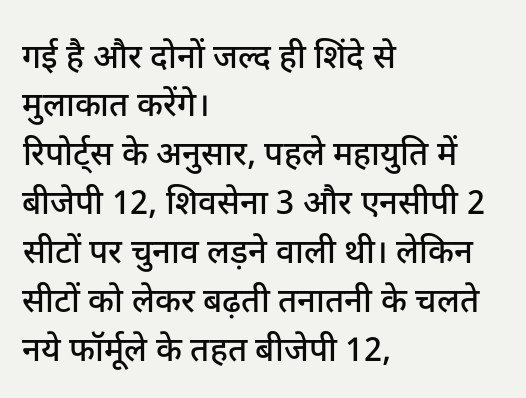गई है और दोनों जल्द ही शिंदे से मुलाकात करेंगे।
रिपोर्ट्स के अनुसार, पहले महायुति में बीजेपी 12, शिवसेना 3 और एनसीपी 2 सीटों पर चुनाव लड़ने वाली थी। लेकिन सीटों को लेकर बढ़ती तनातनी के चलते नये फॉर्मूले के तहत बीजेपी 12,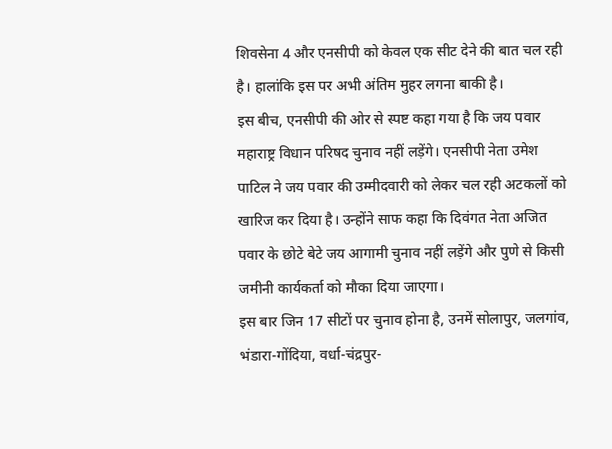शिवसेना 4 और एनसीपी को केवल एक सीट देने की बात चल रही है। हालांकि इस पर अभी अंतिम मुहर लगना बाकी है।
इस बीच, एनसीपी की ओर से स्पष्ट कहा गया है कि जय पवार महाराष्ट्र विधान परिषद चुनाव नहीं लड़ेंगे। एनसीपी नेता उमेश पाटिल ने जय पवार की उम्मीदवारी को लेकर चल रही अटकलों को खारिज कर दिया है। उन्होंने साफ कहा कि दिवंगत नेता अजित पवार के छोटे बेटे जय आगामी चुनाव नहीं लड़ेंगे और पुणे से किसी जमीनी कार्यकर्ता को मौका दिया जाएगा।
इस बार जिन 17 सीटों पर चुनाव होना है, उनमें सोलापुर, जलगांव, भंडारा-गोंदिया, वर्धा-चंद्रपुर-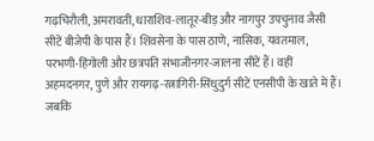गढ़चिरौली, अमरावती, धाराशिव-लातूर-बीड़ और नागपुर उपचुनाव जैसी सीटें बीजेपी के पास हैं। शिवसेना के पास ठाणे, नासिक, यवतमाल, परभणी-हिंगोली और छत्रपति संभाजीनगर-जालना सीटें हैं। वहीं अहमदनगर, पुणे और रायगढ़-रत्नागिरी-सिंधुदुर्ग सीटें एनसीपी के खाते में हैं। जबकि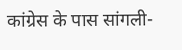कांग्रेस के पास सांगली-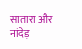सातारा और नांदेड़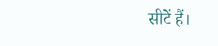सीटें हैं।